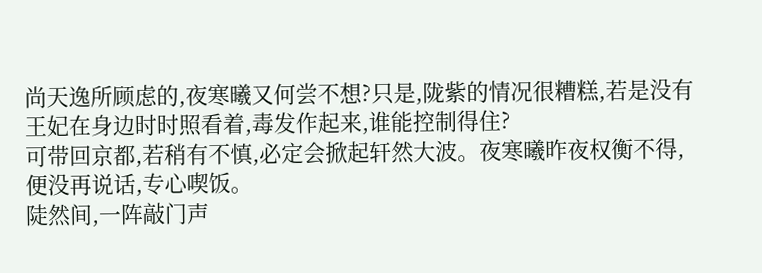尚天逸所顾虑的,夜寒曦又何尝不想?只是,陇紫的情况很糟糕,若是没有王妃在身边时时照看着,毒发作起来,谁能控制得住?
可带回京都,若稍有不慎,必定会掀起轩然大波。夜寒曦昨夜权衡不得,便没再说话,专心喫饭。
陡然间,一阵敲门声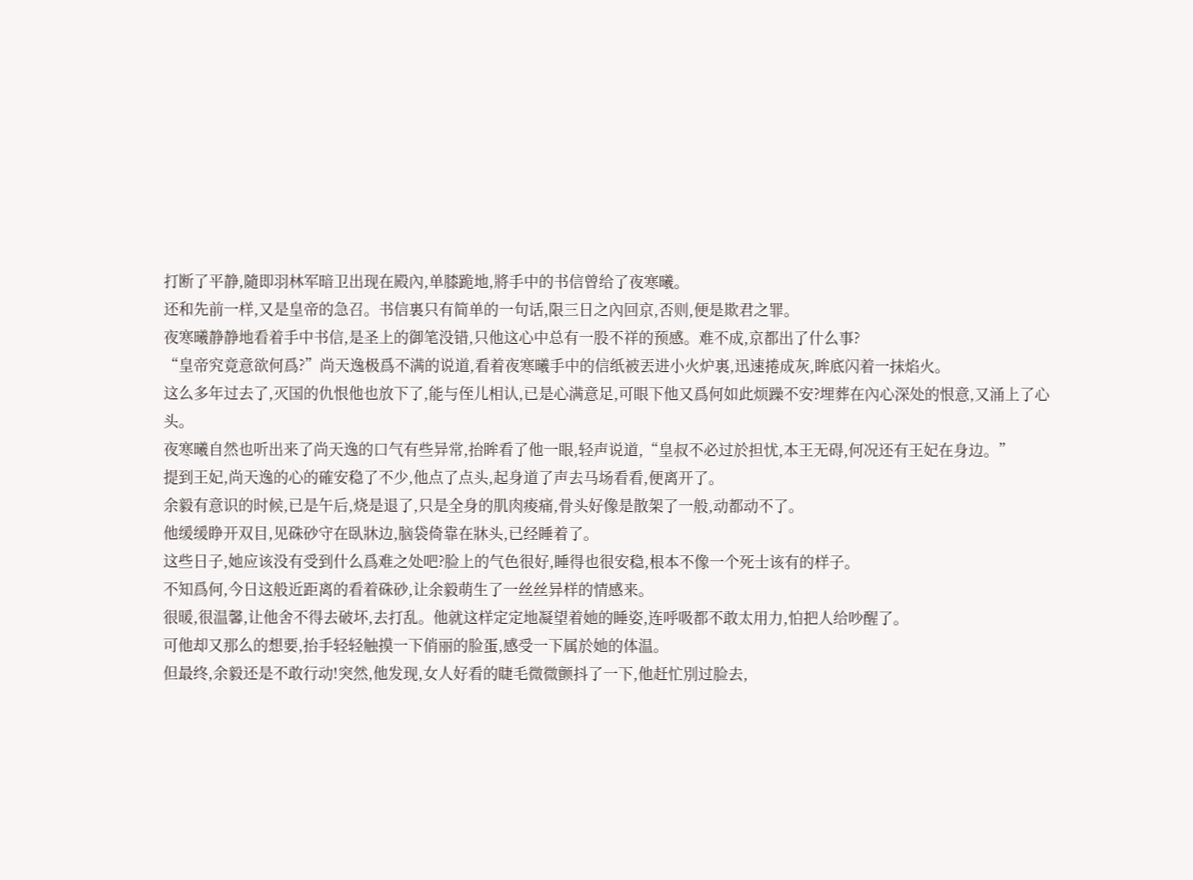打断了平静,隨即羽林军暗卫出现在殿內,单膝跪地,將手中的书信曾给了夜寒曦。
还和先前一样,又是皇帝的急召。书信裏只有简单的一句话,限三日之內回京,否则,便是欺君之罪。
夜寒曦静静地看着手中书信,是圣上的御笔没错,只他这心中总有一股不祥的预感。难不成,京都出了什么事?
“皇帝究竟意欲何爲?”尚天逸极爲不满的说道,看着夜寒曦手中的信纸被丟进小火炉裏,迅速捲成灰,眸底闪着一抹焰火。
这么多年过去了,灭国的仇恨他也放下了,能与侄儿相认,已是心满意足,可眼下他又爲何如此烦躁不安?埋葬在內心深处的恨意,又涌上了心头。
夜寒曦自然也听出来了尚天逸的口气有些异常,抬眸看了他一眼,轻声说道,“皇叔不必过於担忧,本王无碍,何况还有王妃在身边。”
提到王妃,尚天逸的心的確安稳了不少,他点了点头,起身道了声去马场看看,便离开了。
余毅有意识的时候,已是午后,烧是退了,只是全身的肌肉痠痛,骨头好像是散架了一般,动都动不了。
他缓缓睁开双目,见硃砂守在臥牀边,脑袋倚靠在牀头,已经睡着了。
这些日子,她应该没有受到什么爲难之处吧?脸上的气色很好,睡得也很安稳,根本不像一个死士该有的样子。
不知爲何,今日这般近距离的看着硃砂,让余毅萌生了一丝丝异样的情感来。
很暖,很温馨,让他舍不得去破坏,去打乱。他就这样定定地凝望着她的睡姿,连呼吸都不敢太用力,怕把人给吵醒了。
可他却又那么的想要,抬手轻轻触摸一下俏丽的脸蛋,感受一下属於她的体温。
但最终,余毅还是不敢行动!突然,他发现,女人好看的睫毛微微颤抖了一下,他赶忙別过脸去,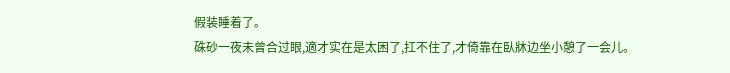假装睡着了。
硃砂一夜未曾合过眼,適才实在是太困了,扛不住了,才倚靠在臥牀边坐小憩了一会儿。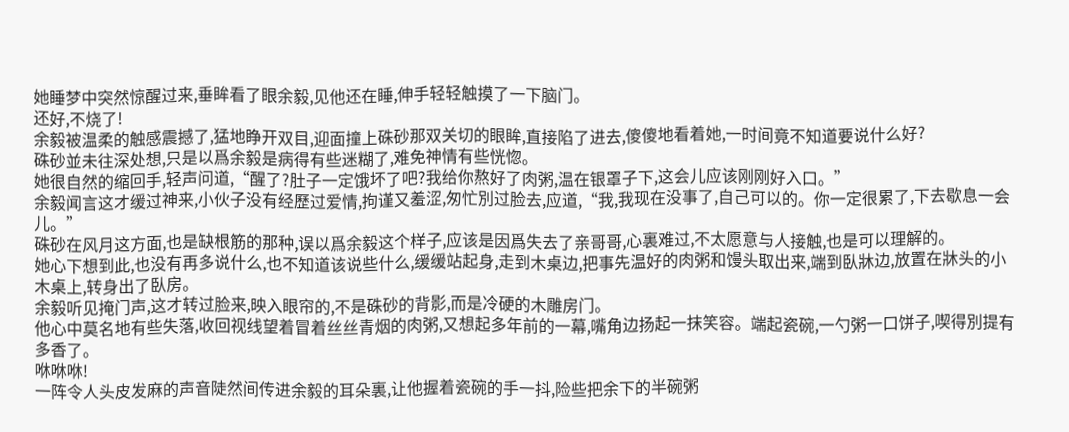她睡梦中突然惊醒过来,垂眸看了眼余毅,见他还在睡,伸手轻轻触摸了一下脑门。
还好,不烧了!
余毅被温柔的触感震撼了,猛地睁开双目,迎面撞上硃砂那双关切的眼眸,直接陷了进去,傻傻地看着她,一时间竟不知道要说什么好?
硃砂並未往深处想,只是以爲余毅是病得有些迷糊了,难免神情有些恍惚。
她很自然的缩回手,轻声问道,“醒了?肚子一定饿坏了吧?我给你熬好了肉粥,温在银罩子下,这会儿应该刚刚好入口。”
余毅闻言这才缓过神来,小伙子没有经歷过爱情,拘谨又羞涩,匆忙別过脸去,应道,“我,我现在没事了,自己可以的。你一定很累了,下去歇息一会儿。”
硃砂在风月这方面,也是缺根筋的那种,误以爲余毅这个样子,应该是因爲失去了亲哥哥,心裏难过,不太愿意与人接触,也是可以理解的。
她心下想到此,也没有再多说什么,也不知道该说些什么,缓缓站起身,走到木桌边,把事先温好的肉粥和馒头取出来,端到臥牀边,放置在牀头的小木桌上,转身出了臥房。
余毅听见掩门声,这才转过脸来,映入眼帘的,不是硃砂的背影,而是冷硬的木雕房门。
他心中莫名地有些失落,收回视线望着冒着丝丝青烟的肉粥,又想起多年前的一幕,嘴角边扬起一抹笑容。端起瓷碗,一勺粥一口饼子,喫得別提有多香了。
咻咻咻!
一阵令人头皮发麻的声音陡然间传进余毅的耳朵裏,让他握着瓷碗的手一抖,险些把余下的半碗粥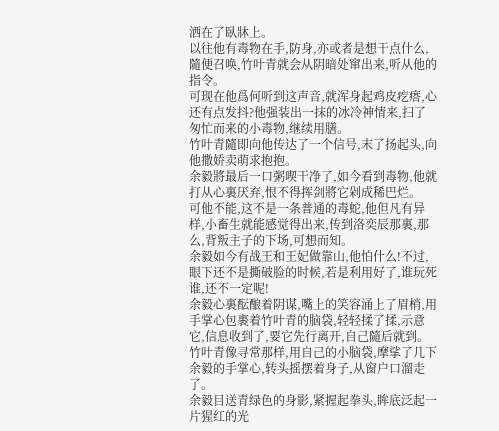洒在了臥牀上。
以往他有毒物在手,防身,亦或者是想干点什么,隨便召唤,竹叶青就会从阴暗处窜出来,听从他的指令。
可现在他爲何听到这声音,就浑身起鸡皮疙瘩,心还有点发抖?他强装出一抹的冰冷神情来,扫了匆忙而来的小毒物,继续用膳。
竹叶青隨即向他传达了一个信号,末了扬起头,向他撒娇卖萌求抱抱。
余毅將最后一口粥喫干净了,如今看到毒物,他就打从心裏厌弃,恨不得挥剑將它剁成稀巴烂。
可他不能,这不是一条普通的毒蛇,他但凡有异样,小畜生就能感觉得出来,传到洛奕辰那裏,那么,背叛主子的下场,可想而知。
余毅如今有战王和王妃做靠山,他怕什么!不过,眼下还不是撕破脸的时候,若是利用好了,谁玩死谁,还不一定呢!
余毅心裏酝酿着阴谋,嘴上的笑容涌上了眉梢,用手掌心包裹着竹叶青的脑袋,轻轻揉了揉,示意它,信息收到了,要它先行离开,自己隨后就到。
竹叶青像寻常那样,用自己的小脑袋,摩挲了几下余毅的手掌心,转头摇摆着身子,从窗户口溜走了。
余毅目送青绿色的身影,紧握起拳头,眸底泛起一片猩红的光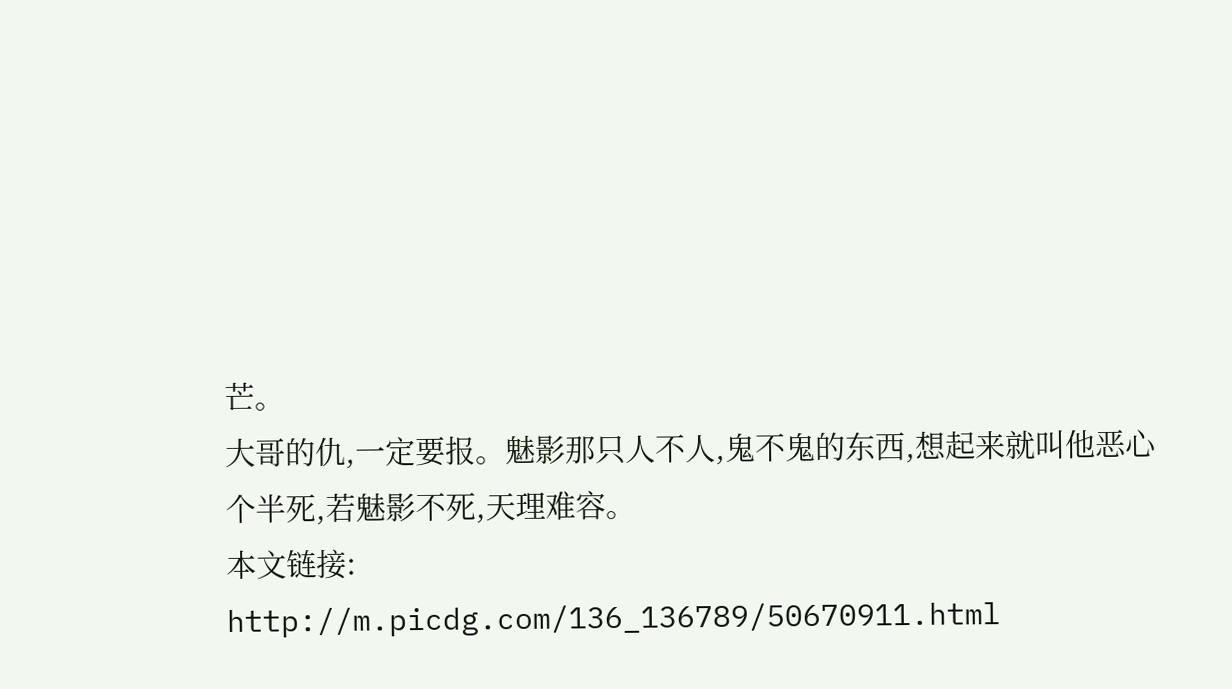芒。
大哥的仇,一定要报。魅影那只人不人,鬼不鬼的东西,想起来就叫他恶心个半死,若魅影不死,天理难容。
本文链接:
http://m.picdg.com/136_136789/50670911.html